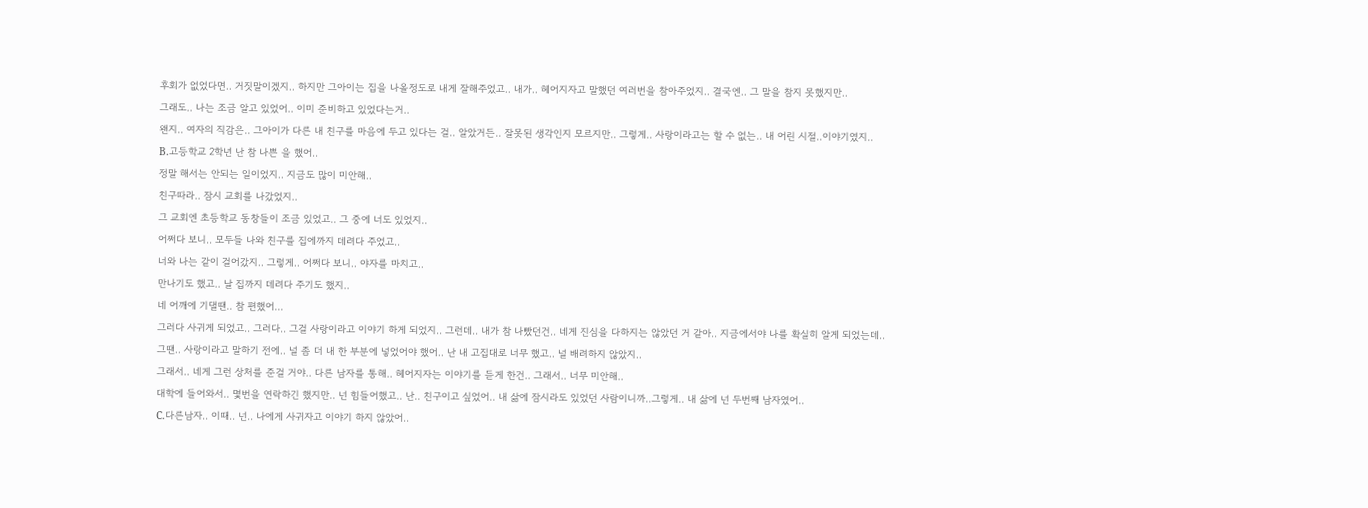후회가 없었다면.. 거짓말이겠지.. 하지만 그아이는 집을 나올정도로 내게 잘해주었고.. 내가.. 헤어지자고 말했던 여러번을 참아주었지.. 결국엔.. 그 말을 참지 못했지만..
그래도.. 나는 조금 알고 있었어.. 이미 준비하고 있었다는거..
왠지.. 여자의 직감은.. 그아이가 다른 내 친구를 마음에 두고 있다는 걸.. 알았거든.. 잘못된 생각인지 모르지만.. 그렇게.. 사랑이라고는 할 수 없는.. 내 어린 시절..이야기였지..
B.고등학교 2학년 난 참 나쁜 을 했어..
정말 해서는 안되는 일이었지.. 지금도 많이 미안해..
친구따라.. 잠시 교회를 나갔었지..
그 교회엔 초등학교 동창들이 조금 있었고.. 그 중에 너도 있었지..
어쩌다 보니.. 모두들 나와 친구를 집에까지 데려다 주었고..
너와 나는 같이 걸어갔지.. 그렇게.. 어쩌다 보니.. 야자를 마치고..
만나기도 했고.. 날 집까지 데려다 주기도 했지..
네 어깨에 기댈땐.. 참 편했어...
그러다 사귀게 되었고.. 그러다.. 그걸 사랑이라고 이야기 하게 되었지.. 그런데.. 내가 참 나빴던건.. 네게 진심을 다하지는 않았던 거 같아.. 지금에서야 나를 확실히 알게 되었는데..
그땐.. 사랑이라고 말하기 전에.. 널 좀 더 내 한 부분에 넣었어야 했어.. 난 내 고집대로 너무 했고.. 널 배려하지 않았지..
그래서.. 네게 그런 상처를 준걸 거야.. 다른 남자를 통해.. 헤어지자는 이야기를 듣게 한건.. 그래서.. 너무 미안해..
대학에 들어와서.. 몇번을 연락하긴 했지만.. 넌 힘들어했고.. 난.. 친구이고 싶었어.. 내 삶에 잠시라도 있었던 사람이니까..그렇게.. 내 삶에 넌 두번째 남자였어..
C.다른남자.. 이때.. 넌.. 나에게 사귀자고 이야기 하지 않았어..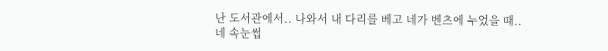난 도서관에서.. 나와서 내 다리를 베고 네가 벤츠에 누었을 때..
네 속눈썹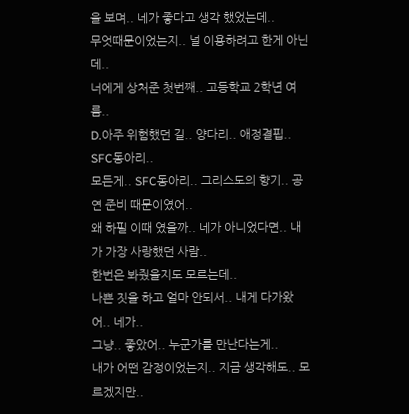을 보며.. 네가 좋다고 생각 했었는데..
무엇때문이었는지.. 널 이용하려고 한게 아닌데..
너에게 상처준 첫번째.. 고등학교 2학년 여름..
D.아주 위험했던 길.. 양다리.. 애정결핍.. SFC동아리..
모든게.. SFC동아리.. 그리스도의 향기.. 공연 준비 때문이였어..
왜 하필 이때 였을까.. 네가 아니었다면.. 내가 가장 사랑했던 사람..
한번은 봐줬을지도 모르는데..
나쁜 짓을 하고 얼마 안되서.. 내게 다가왔어.. 네가..
그냥.. 좋았어.. 누군가를 만난다는게..
내가 어떤 감정이었는지.. 지금 생각해도.. 모르겠지만..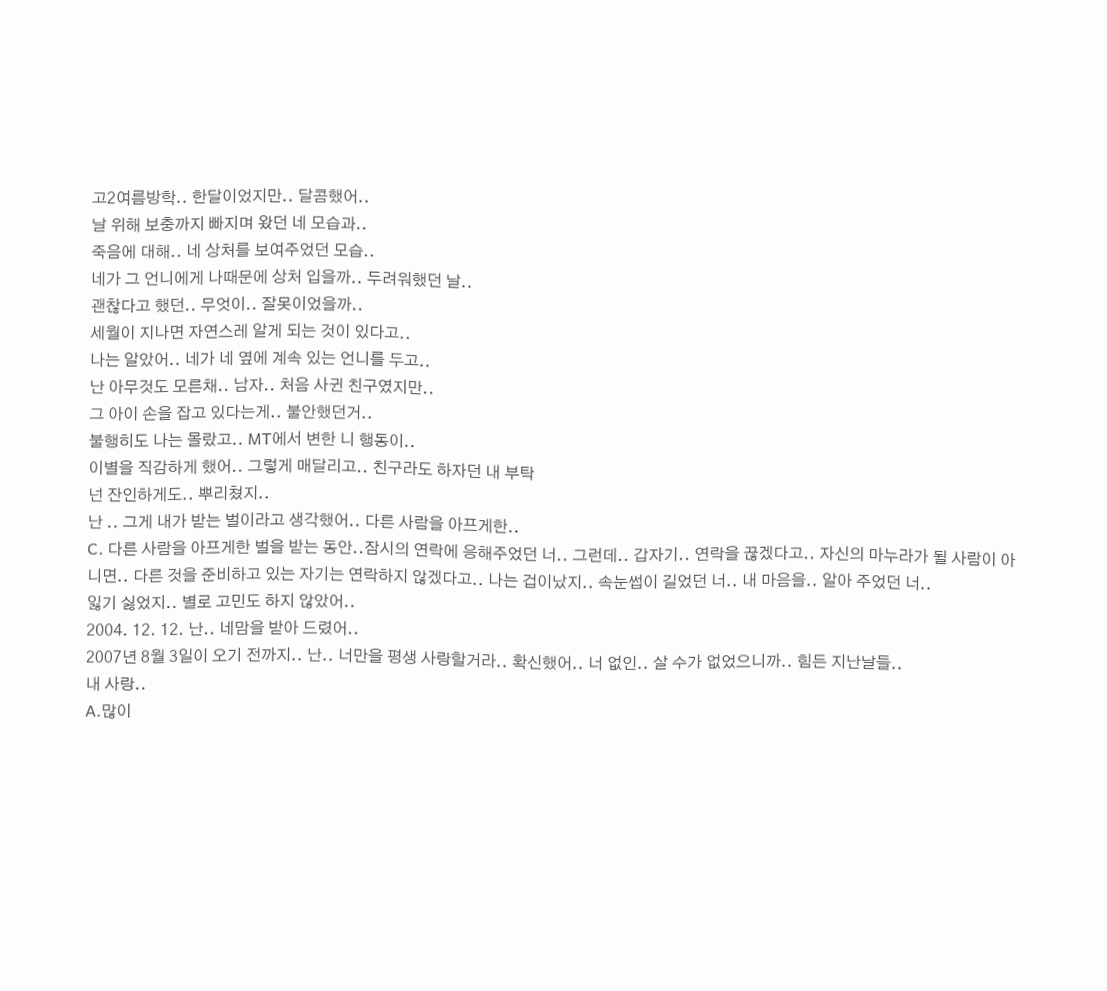고2여름방학.. 한달이었지만.. 달콤했어..
날 위해 보충까지 빠지며 왔던 네 모습과..
죽음에 대해.. 네 상처를 보여주었던 모습..
네가 그 언니에게 나때문에 상처 입을까.. 두려워했던 날..
괜찮다고 했던.. 무엇이.. 잘못이었을까..
세월이 지나면 자연스레 알게 되는 것이 있다고..
나는 알았어.. 네가 네 옆에 계속 있는 언니를 두고..
난 아무것도 모른채.. 남자.. 처음 사귄 친구였지만..
그 아이 손을 잡고 있다는게.. 불안했던거..
불행히도 나는 몰랐고.. MT에서 변한 니 행동이..
이별을 직감하게 했어.. 그렇게 매달리고.. 친구라도 하자던 내 부탁
넌 잔인하게도.. 뿌리쳤지..
난 .. 그게 내가 받는 벌이라고 생각했어.. 다른 사람을 아프게한..
C. 다른 사람을 아프게한 벌을 받는 동안..잠시의 연락에 응해주었던 너.. 그런데.. 갑자기.. 연락을 끊겠다고.. 자신의 마누라가 될 사람이 아니면.. 다른 것을 준비하고 있는 자기는 연락하지 않겠다고.. 나는 겁이났지.. 속눈썹이 길었던 너.. 내 마음을.. 알아 주었던 너..
잃기 싫었지.. 별로 고민도 하지 않았어..
2004. 12. 12. 난.. 네맘을 받아 드렸어..
2007년 8월 3일이 오기 전까지.. 난.. 너만을 평생 사랑할거라.. 확신했어.. 너 없인.. 살 수가 없었으니까.. 힘든 지난날들..
내 사랑..
A.많이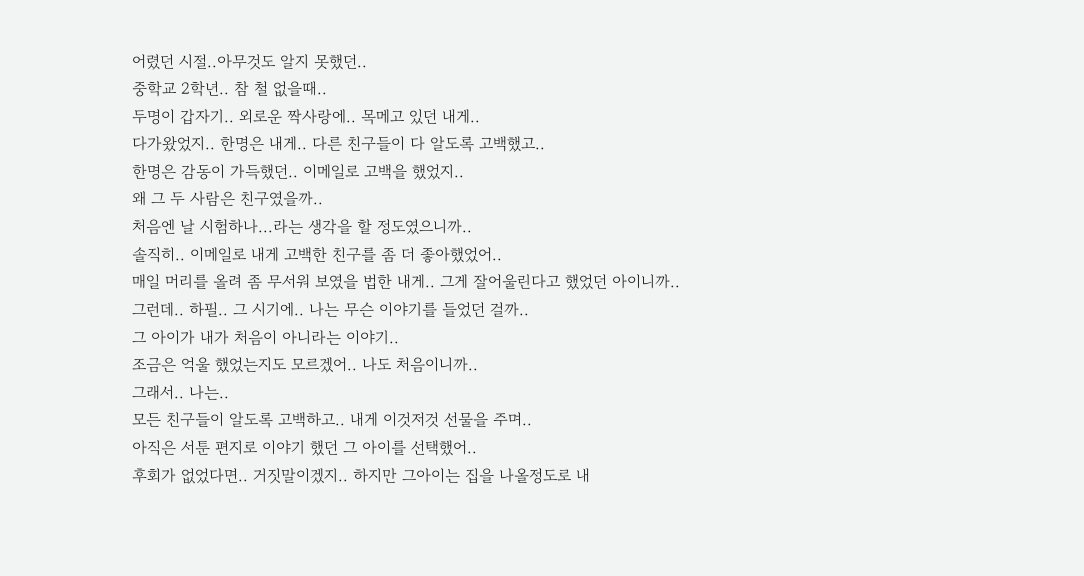어렸던 시절..아무것도 알지 못했던..
중학교 2학년.. 참 철 없을때..
두명이 갑자기.. 외로운 짝사랑에.. 목메고 있던 내게..
다가왔었지.. 한명은 내게.. 다른 친구들이 다 알도록 고백했고..
한명은 감동이 가득했던.. 이메일로 고백을 했었지..
왜 그 두 사람은 친구였을까..
처음엔 날 시험하나...라는 생각을 할 정도였으니까..
솔직히.. 이메일로 내게 고백한 친구를 좀 더 좋아했었어..
매일 머리를 올려 좀 무서워 보였을 법한 내게.. 그게 잘어울린다고 했었던 아이니까..
그런데.. 하필.. 그 시기에.. 나는 무슨 이야기를 들었던 걸까..
그 아이가 내가 처음이 아니라는 이야기..
조금은 억울 했었는지도 모르겠어.. 나도 처음이니까..
그래서.. 나는..
모든 친구들이 알도록 고백하고.. 내게 이것저것 선물을 주며..
아직은 서툰 편지로 이야기 했던 그 아이를 선택했어..
후회가 없었다면.. 거짓말이겠지.. 하지만 그아이는 집을 나올정도로 내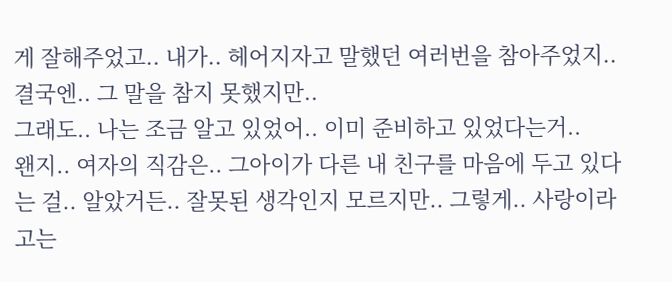게 잘해주었고.. 내가.. 헤어지자고 말했던 여러번을 참아주었지.. 결국엔.. 그 말을 참지 못했지만..
그래도.. 나는 조금 알고 있었어.. 이미 준비하고 있었다는거..
왠지.. 여자의 직감은.. 그아이가 다른 내 친구를 마음에 두고 있다는 걸.. 알았거든.. 잘못된 생각인지 모르지만.. 그렇게.. 사랑이라고는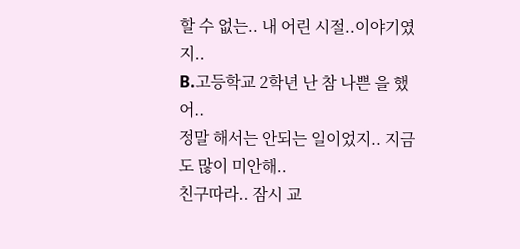할 수 없는.. 내 어린 시절..이야기였지..
B.고등학교 2학년 난 참 나쁜 을 했어..
정말 해서는 안되는 일이었지.. 지금도 많이 미안해..
친구따라.. 잠시 교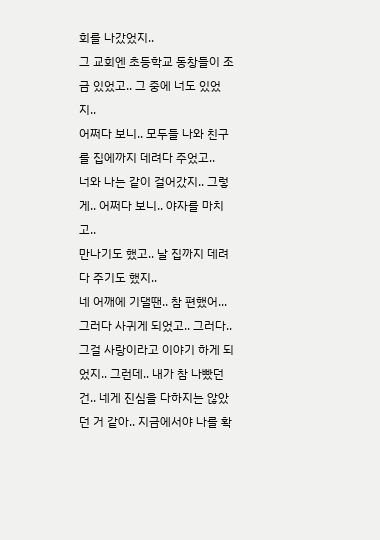회를 나갔었지..
그 교회엔 초등학교 동창들이 조금 있었고.. 그 중에 너도 있었지..
어쩌다 보니.. 모두들 나와 친구를 집에까지 데려다 주었고..
너와 나는 같이 걸어갔지.. 그렇게.. 어쩌다 보니.. 야자를 마치고..
만나기도 했고.. 날 집까지 데려다 주기도 했지..
네 어깨에 기댈땐.. 참 편했어...
그러다 사귀게 되었고.. 그러다.. 그걸 사랑이라고 이야기 하게 되었지.. 그런데.. 내가 참 나빴던건.. 네게 진심을 다하지는 않았던 거 같아.. 지금에서야 나를 확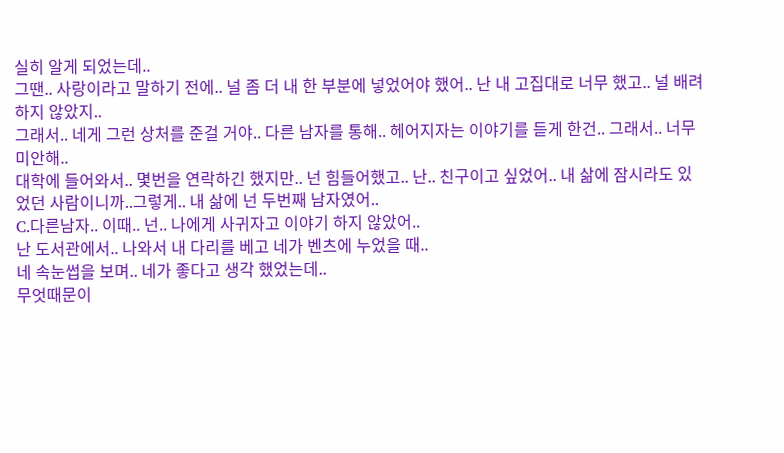실히 알게 되었는데..
그땐.. 사랑이라고 말하기 전에.. 널 좀 더 내 한 부분에 넣었어야 했어.. 난 내 고집대로 너무 했고.. 널 배려하지 않았지..
그래서.. 네게 그런 상처를 준걸 거야.. 다른 남자를 통해.. 헤어지자는 이야기를 듣게 한건.. 그래서.. 너무 미안해..
대학에 들어와서.. 몇번을 연락하긴 했지만.. 넌 힘들어했고.. 난.. 친구이고 싶었어.. 내 삶에 잠시라도 있었던 사람이니까..그렇게.. 내 삶에 넌 두번째 남자였어..
C.다른남자.. 이때.. 넌.. 나에게 사귀자고 이야기 하지 않았어..
난 도서관에서.. 나와서 내 다리를 베고 네가 벤츠에 누었을 때..
네 속눈썹을 보며.. 네가 좋다고 생각 했었는데..
무엇때문이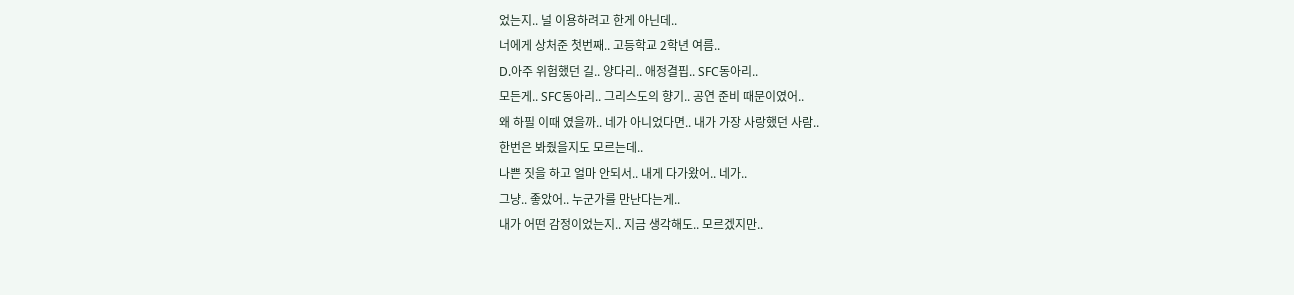었는지.. 널 이용하려고 한게 아닌데..
너에게 상처준 첫번째.. 고등학교 2학년 여름..
D.아주 위험했던 길.. 양다리.. 애정결핍.. SFC동아리..
모든게.. SFC동아리.. 그리스도의 향기.. 공연 준비 때문이였어..
왜 하필 이때 였을까.. 네가 아니었다면.. 내가 가장 사랑했던 사람..
한번은 봐줬을지도 모르는데..
나쁜 짓을 하고 얼마 안되서.. 내게 다가왔어.. 네가..
그냥.. 좋았어.. 누군가를 만난다는게..
내가 어떤 감정이었는지.. 지금 생각해도.. 모르겠지만..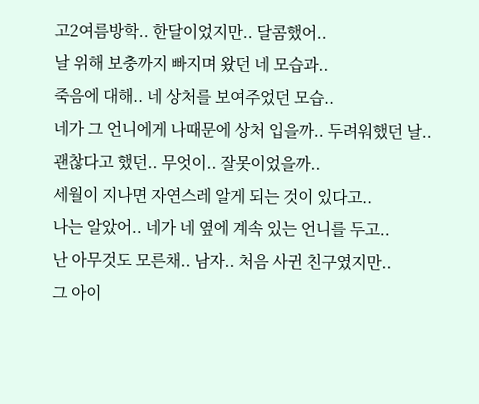고2여름방학.. 한달이었지만.. 달콤했어..
날 위해 보충까지 빠지며 왔던 네 모습과..
죽음에 대해.. 네 상처를 보여주었던 모습..
네가 그 언니에게 나때문에 상처 입을까.. 두려워했던 날..
괜찮다고 했던.. 무엇이.. 잘못이었을까..
세월이 지나면 자연스레 알게 되는 것이 있다고..
나는 알았어.. 네가 네 옆에 계속 있는 언니를 두고..
난 아무것도 모른채.. 남자.. 처음 사귄 친구였지만..
그 아이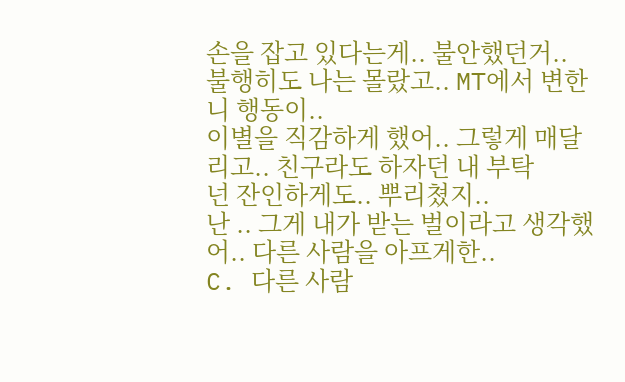손을 잡고 있다는게.. 불안했던거..
불행히도 나는 몰랐고.. MT에서 변한 니 행동이..
이별을 직감하게 했어.. 그렇게 매달리고.. 친구라도 하자던 내 부탁
넌 잔인하게도.. 뿌리쳤지..
난 .. 그게 내가 받는 벌이라고 생각했어.. 다른 사람을 아프게한..
C. 다른 사람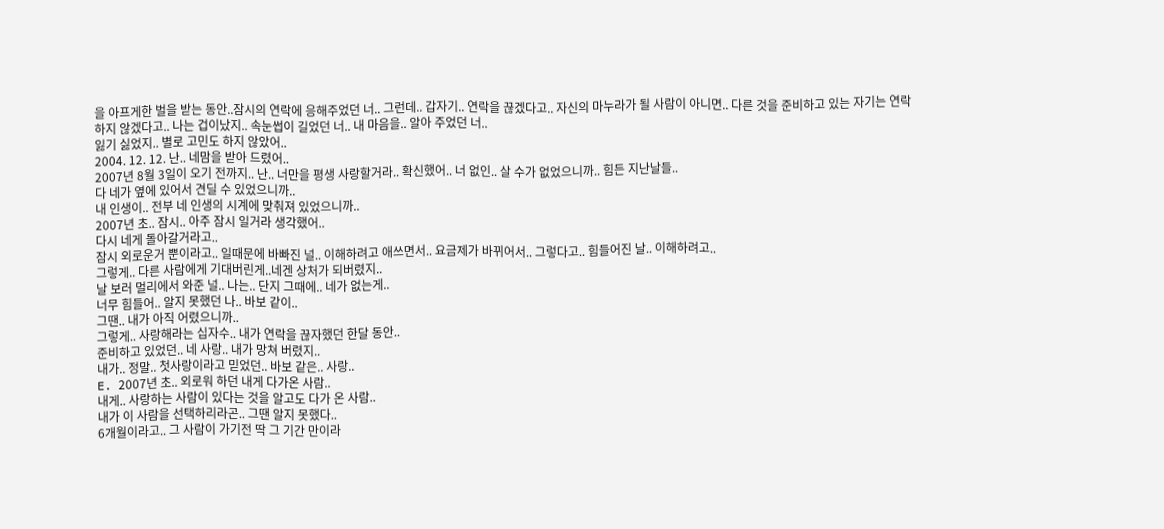을 아프게한 벌을 받는 동안..잠시의 연락에 응해주었던 너.. 그런데.. 갑자기.. 연락을 끊겠다고.. 자신의 마누라가 될 사람이 아니면.. 다른 것을 준비하고 있는 자기는 연락하지 않겠다고.. 나는 겁이났지.. 속눈썹이 길었던 너.. 내 마음을.. 알아 주었던 너..
잃기 싫었지.. 별로 고민도 하지 않았어..
2004. 12. 12. 난.. 네맘을 받아 드렸어..
2007년 8월 3일이 오기 전까지.. 난.. 너만을 평생 사랑할거라.. 확신했어.. 너 없인.. 살 수가 없었으니까.. 힘든 지난날들..
다 네가 옆에 있어서 견딜 수 있었으니까..
내 인생이.. 전부 네 인생의 시계에 맞춰져 있었으니까..
2007년 초.. 잠시.. 아주 잠시 일거라 생각했어..
다시 네게 돌아갈거라고..
잠시 외로운거 뿐이라고.. 일때문에 바빠진 널.. 이해하려고 애쓰면서.. 요금제가 바뀌어서.. 그렇다고.. 힘들어진 날.. 이해하려고..
그렇게.. 다른 사람에게 기대버린게..네겐 상처가 되버렸지..
날 보러 멀리에서 와준 널.. 나는.. 단지 그때에.. 네가 없는게..
너무 힘들어.. 알지 못했던 나.. 바보 같이..
그땐.. 내가 아직 어렸으니까..
그렇게.. 사랑해라는 십자수.. 내가 연락을 끊자했던 한달 동안..
준비하고 있었던.. 네 사랑.. 내가 망쳐 버렸지..
내가.. 정말.. 첫사랑이라고 믿었던.. 바보 같은.. 사랑..
E. 2007년 초.. 외로워 하던 내게 다가온 사람..
내게.. 사랑하는 사람이 있다는 것을 알고도 다가 온 사람..
내가 이 사람을 선택하리라곤.. 그땐 알지 못했다..
6개월이라고.. 그 사람이 가기전 딱 그 기간 만이라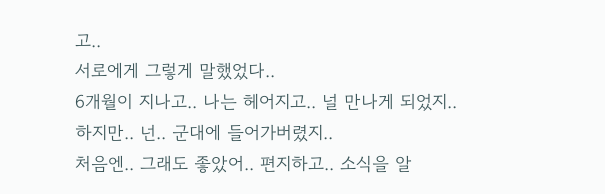고..
서로에게 그렇게 말했었다..
6개월이 지나고.. 나는 헤어지고.. 널 만나게 되었지..
하지만.. 넌.. 군대에 들어가버렸지..
처음엔.. 그래도 좋았어.. 편지하고.. 소식을 알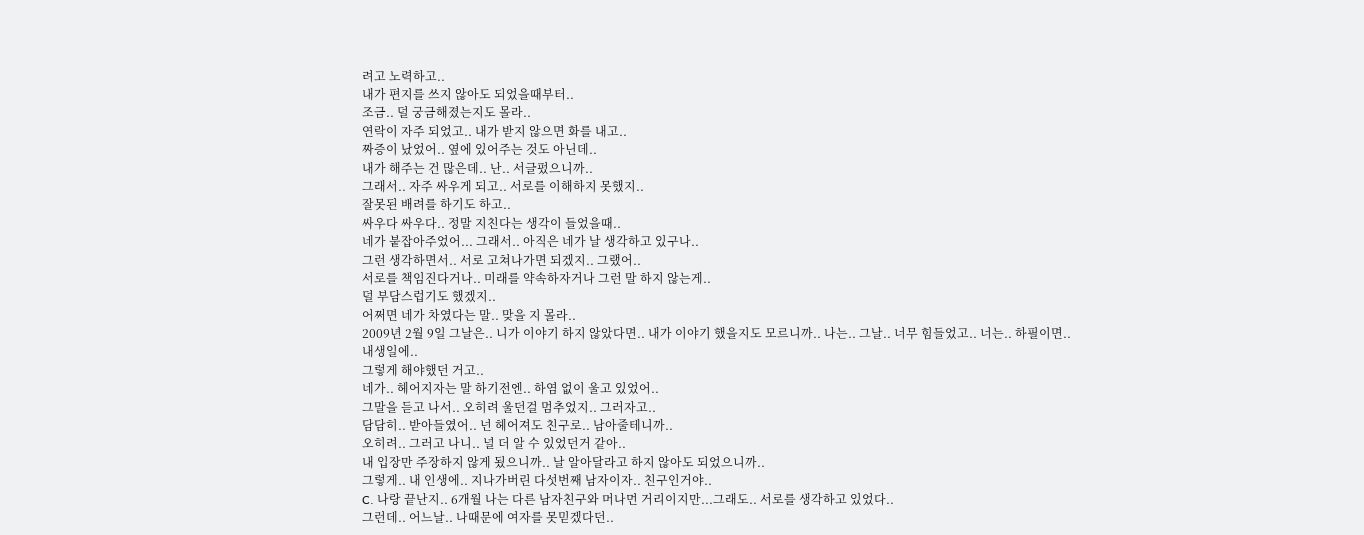려고 노력하고..
내가 편지를 쓰지 않아도 되었을때부터..
조금.. 덜 궁금해졌는지도 몰라..
연락이 자주 되었고.. 내가 받지 않으면 화를 내고..
짜증이 났었어.. 옆에 있어주는 것도 아닌데..
내가 해주는 건 많은데.. 난.. 서글펐으니까..
그래서.. 자주 싸우게 되고.. 서로를 이해하지 못했지..
잘못된 배려를 하기도 하고..
싸우다 싸우다.. 정말 지친다는 생각이 들었을때..
네가 붙잡아주었어... 그래서.. 아직은 네가 날 생각하고 있구나..
그런 생각하면서.. 서로 고쳐나가면 되겠지.. 그랬어..
서로를 책임진다거나.. 미래를 약속하자거나 그런 말 하지 않는게..
덜 부담스럽기도 했겠지..
어쩌면 네가 차였다는 말.. 맞을 지 몰라..
2009년 2월 9일 그날은.. 니가 이야기 하지 않았다면.. 내가 이야기 했을지도 모르니까.. 나는.. 그날.. 너무 힘들었고.. 너는.. 하필이면.. 내생일에..
그렇게 해야했던 거고..
네가.. 헤어지자는 말 하기전엔.. 하염 없이 울고 있었어..
그말을 듣고 나서.. 오히려 울던걸 멈추었지.. 그러자고..
담담히.. 받아들였어.. 넌 헤어져도 친구로.. 남아줄테니까..
오히려.. 그러고 나니.. 널 더 알 수 있었던거 같아..
내 입장만 주장하지 않게 됬으니까.. 날 알아달라고 하지 않아도 되었으니까..
그렇게.. 내 인생에.. 지나가버린 다섯번째 남자이자.. 친구인거야..
C. 나랑 끝난지.. 6개월 나는 다른 남자친구와 머나먼 거리이지만...그래도.. 서로를 생각하고 있었다..
그런데.. 어느날.. 나때문에 여자를 못믿겠다던..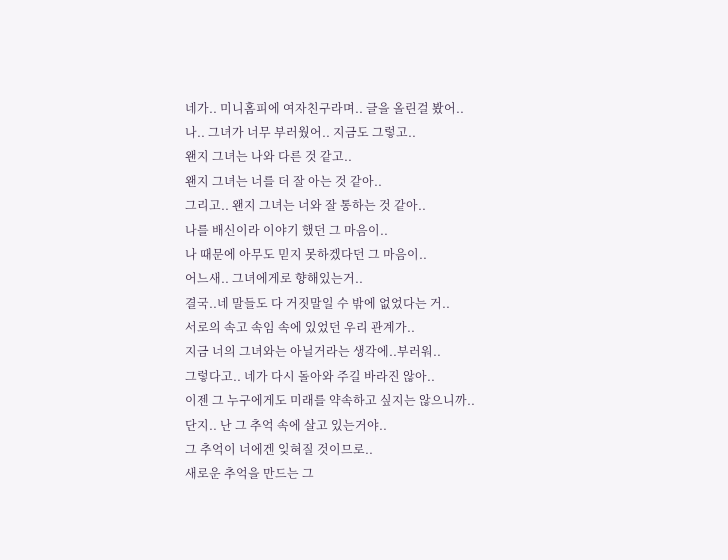네가.. 미니홈피에 여자친구라며.. 글을 올린걸 봤어..
나.. 그녀가 너무 부러웠어.. 지금도 그렇고..
왠지 그녀는 나와 다른 것 같고..
왠지 그녀는 너를 더 잘 아는 것 같아..
그리고.. 왠지 그녀는 너와 잘 통하는 것 같아..
나를 배신이라 이야기 했던 그 마음이..
나 때문에 아무도 믿지 못하겠다던 그 마음이..
어느새.. 그녀에게로 향해있는거..
결국..네 말들도 다 거짓말일 수 밖에 없었다는 거..
서로의 속고 속임 속에 있었던 우리 관계가..
지금 너의 그녀와는 아닐거라는 생각에..부러워..
그렇다고.. 네가 다시 돌아와 주길 바라진 않아..
이젠 그 누구에게도 미래를 약속하고 싶지는 않으니까..
단지.. 난 그 추억 속에 살고 있는거야..
그 추억이 너에겐 잊혀질 것이므로..
새로운 추억을 만드는 그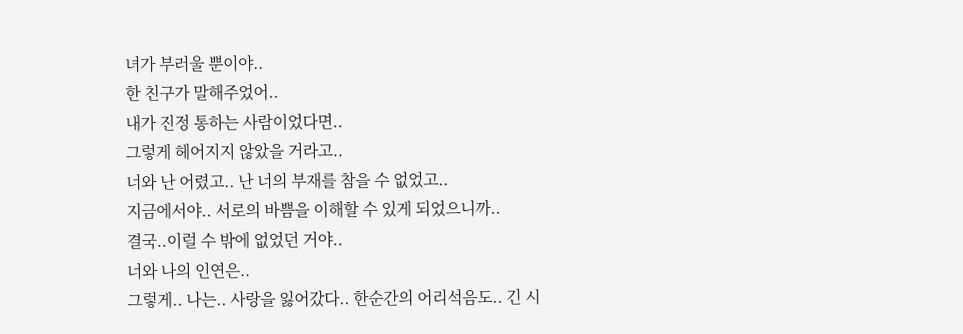녀가 부러울 뿐이야..
한 친구가 말해주었어..
내가 진정 통하는 사람이었다면..
그렇게 헤어지지 않았을 거라고..
너와 난 어렸고.. 난 너의 부재를 참을 수 없었고..
지금에서야.. 서로의 바쁨을 이해할 수 있게 되었으니까..
결국..이럴 수 밖에 없었던 거야..
너와 나의 인연은..
그렇게.. 나는.. 사랑을 잃어갔다.. 한순간의 어리석음도.. 긴 시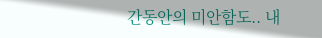간동안의 미안함도.. 내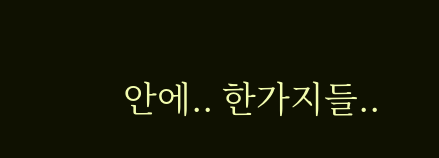안에.. 한가지들..